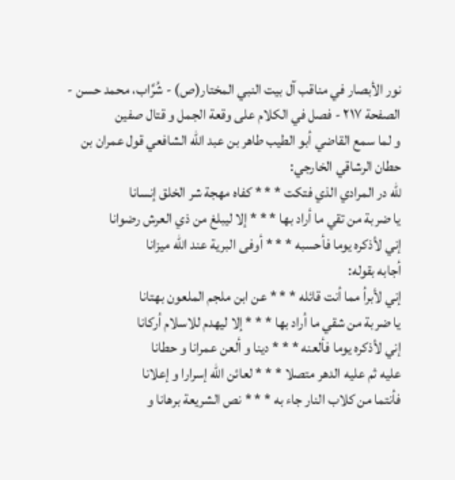نور الأبصار في مناقب آل بيت النبي المختار(ص) - شُرَّاب، محمد حسن - الصفحة ٢١٧ - فصل في الكلام على وقعة الجمل و قتال صفين
و لما سمع القاضي أبو الطيب طاهر بن عبد اللّه الشافعي قول عمران بن حطان الرشاقي الخارجي:
للّه در المرادي الذي فتكت * * * كفاه مهجة شر الخلق إنسانا
يا ضربة من تقي ما أراد بها * * * إلا ليبلغ من ذي العرش رضوانا
إني لأذكره يوما فأحسبه * * * أوفى البرية عند اللّه ميزانا
أجابه بقوله:
إني لأبرأ مما أنت قائله * * * عن ابن ملجم الملعون بهتانا
يا ضربة من شقي ما أراد بها * * * إلا ليهدم للاسلام أركانا
إني لأذكره يوما فألعنه * * * دينا و ألعن عمرانا و حطانا
عليه ثم عليه الدهر متصلا * * * لعائن اللّه إسرارا و إعلانا
فأنتما من كلاب النار جاء به * * * نص الشريعة برهانا و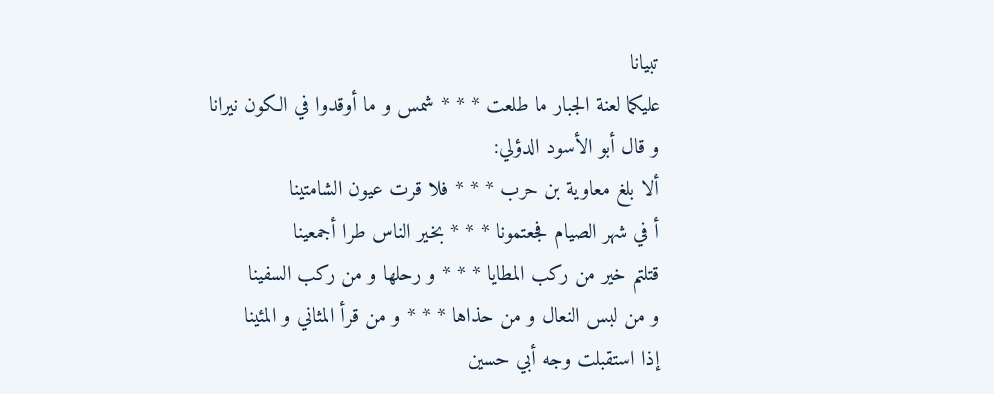تبيانا
عليكما لعنة الجبار ما طلعت * * * شمس و ما أوقدوا في الكون نيرانا
و قال أبو الأسود الدؤلي:
ألا بلغ معاوية بن حرب * * * فلا قرت عيون الشامتينا
أ في شهر الصيام فجعتمونا * * * بخير الناس طرا أجمعينا
قتلتم خير من ركب المطايا * * * و رحلها و من ركب السفينا
و من لبس النعال و من حذاها * * * و من قرأ المثاني و المئينا
إذا استقبلت وجه أبي حسين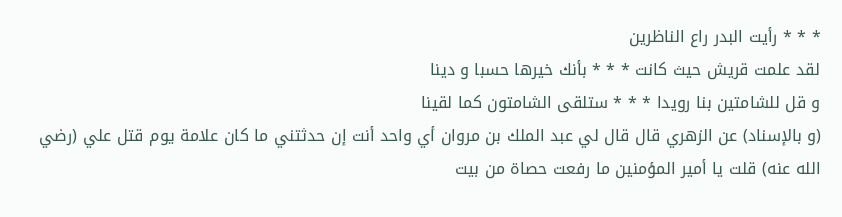* * * رأيت البدر راع الناظرين
لقد علمت قريش حيث كانت * * * بأنك خيرها حسبا و دينا
و قل للشامتين بنا رويدا * * * ستلقى الشامتون كما لقينا
(و بالإسناد) عن الزهري قال قال لي عبد الملك بن مروان أي واحد أنت إن حدثتني ما كان علامة يوم قتل علي (رضي الله عنه) قلت يا أمير المؤمنين ما رفعت حصاة من بيت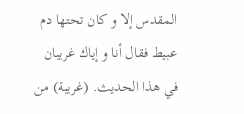المقدس إلا و كان تحتها دم عبيط فقال أنا و إياك غريبان في هذا الحديث. (غريبة) من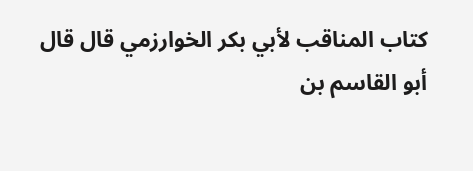كتاب المناقب لأبي بكر الخوارزمي قال قال أبو القاسم بن